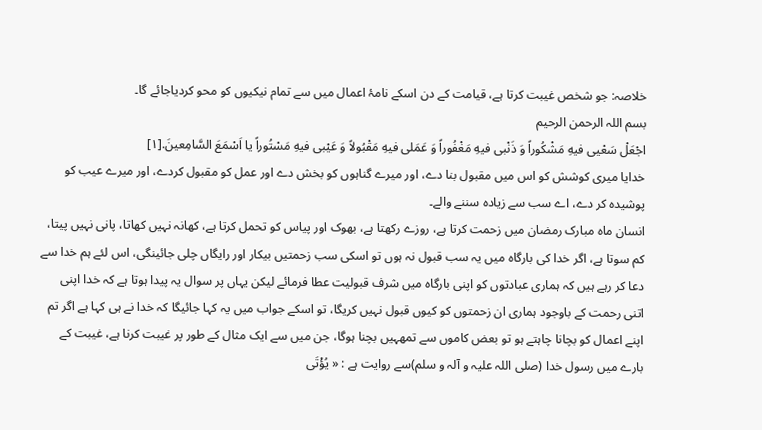خلاصہ: جو شخص غیبت کرتا ہے، قیامت کے دن اسکے نامۂ اعمال میں سے تمام نیکیوں کو محو کردیاجائے گا۔
بسم اللہ الرحمن الرحیم
اجْعَلْ سَعْیى فیهِ مَشْكُوراً وَ ذَنْبى فیهِ مَغْفُوراً وَ عَمَلى فیهِ مَقْبُولاً وَ عَیْبى فیهِ مَسْتُوراً یا اَسْمَعَ السَّامِعینَ.[۱]
خدایا میری کوشش کو اس میں مقبول بنا دے، اور میرے گناہوں کو بخش دے اور عمل کو مقبول کردے، اور میرے عیب کو پوشیدہ کر دے، اے سب سے زیادہ سننے والے۔
انسان ماہ مبارک رمضان میں زحمت کرتا ہے، روزے رکھتا ہے، بھوک اور پیاس کو تحمل کرتا ہے، کھانہ نہیں کھاتا، پانی نہیں پیتا، کم سوتا ہے، اگر خدا کی بارگاہ میں یہ سب قبول نہ ہوں تو اسکی سب زحمتیں بیکار اور رایگاں چلی جائینگی، اس لئے ہم خدا سے دعا کر رہے ہیں کہ ہماری عبادتوں کو اپنی بارگاہ میں شرف قبولیت عطا فرمائے لیکن یہاں پر سوال یہ پیدا ہوتا ہے کہ خدا اپنی اتنی رحمت کے باوجود ہماری ان زحمتوں کو کیوں قبول نہیں کریگا، تو اسکے جواب میں یہ کہا جائیگا کہ خدا نے ہی کہا ہے اگر تم اپنے اعمال کو بچانا چاہتے ہو تو بعض کاموں سے تمھہیں بچنا ہوگا، جن میں سے ایک مثال کے طور پر غیبت کرنا ہے، غیبت کے بارے میں رسول خدا (صلی اللہ علیہ و آلہ و سلم)سے روایت ہے : « يُؤْتَى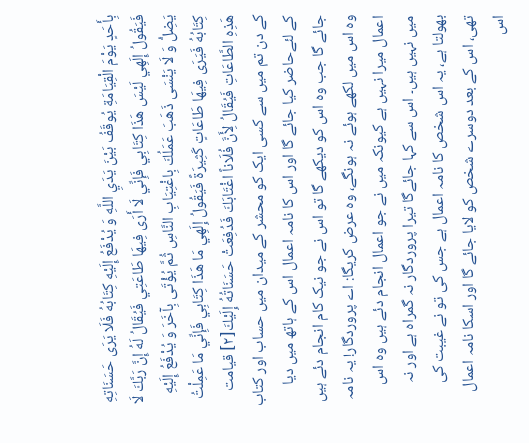بِأَحَدٍ يَوْمَ الْقِيَامَةِ يُوقَفُ بَيْنَ يَدَيِ اللَّهِ وَ يُدْفَعُ إِلَيْهِ كِتَابُهُ فَلَا يَرَى حَسَنَاتِهِ فَيَقُولُ إِلَهِي لَيْسَ هَذَا كِتَابِي فَإِنِّي لَا أَرَى فِيهَا طَاعَتِي فَيُقَالُ لَهُ إِنَّ رَبَّكَ لَا يَضِلُّ وَ لَا يَنْسَى ذَهَبَ عَمَلُكَ بِاغْتِيَابِ النَّاسِ ثُمَّ يُؤْتَى بِآخَرَ وَ يُدْفَعُ إِلَيْهِ كِتَابُهُ فَيَرَى فِيهَا طَاعَاتٍ كَثِيرَةً فَيَقُولُ إِلَهِي مَا هَذَا كِتَابِي فَإِنِّي مَا عَمِلْتُ هَذِهِ الطَّاعَاتِ فَيُقَالُ لِأَنَّ فُلَاناً اغْتَابَكَ فَدُفِعَتْ حَسَنَاتُهُ إِلَيْكَ[۲] قیامت کے دن تم میں سے کسی ایک کو محشر کے میدان میں حساب اور کتاب کے لئےحاضر کیا جائے گا اور اس کا نامہ اعمال اس کے ہاتھ میں دیا جائے گا جب وہ اس کو دیکھے گا تو اس نے جو نیک کام انجام دئے ہیں وہ اس میں لکھے ہوئے نہ ہونگے، وہ عرض کریگا: اے پروردگار! یہ نامہ اعمال میرا نہیں ہے کیونکہ میں نے جو اعمال انجام دئے ہیں وہ اس میں نہیں ہیں۔ اس سے کہا جائےگا تیرا پروردگار نہ گمراہ ہے اور نہ بھولتا ہے، یہ اس شخص کا نامہ اعمال ہے جس کی تو نے غیبت کی تھی، اس کے بعد دوسرے شخص کو لایا جائے گا اور اسکا نامہ اعمال اس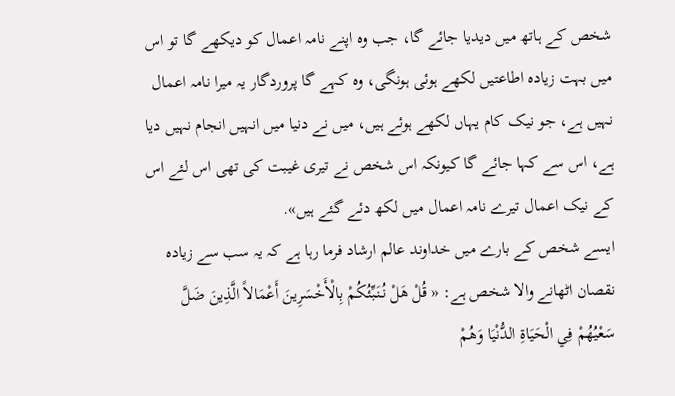شخص کے ہاتھ میں دیدیا جائے گا، جب وہ اپنے نامہ اعمال کو دیکھے گا تو اس میں بہت زیادہ اطاعتیں لکھے ہوئی ہونگی، وہ کہے گا پروردگار یہ میرا نامہ اعمال نہیں ہے، جو نیک کام یہاں لکھے ہوئے ہیں، میں نے دنیا میں انہیں انجام نہیں دیا ہے، اس سے کہا جائے گا کیونکہ اس شخص نے تیری غیبت کی تھی اس لئے اس کے نیک اعمال تیرے نامہ اعمال میں لکھ دئے گئے ہیں».
ایسے شخص کے بارے میں خداوند عالم ارشاد فرما رہا ہے کہ یہ سب سے زیادہ نقصان اٹھانے والا شخص ہے: « قُلْ هَلْ نُنَبِّئُكُمْ بِالْأَخْسَرِينَ أَعْمَالاً الَّذِينَ ضَلَّ سَعْيُهُمْ فِي الْحَيَاةِ الدُّنْيَا وَهُمْ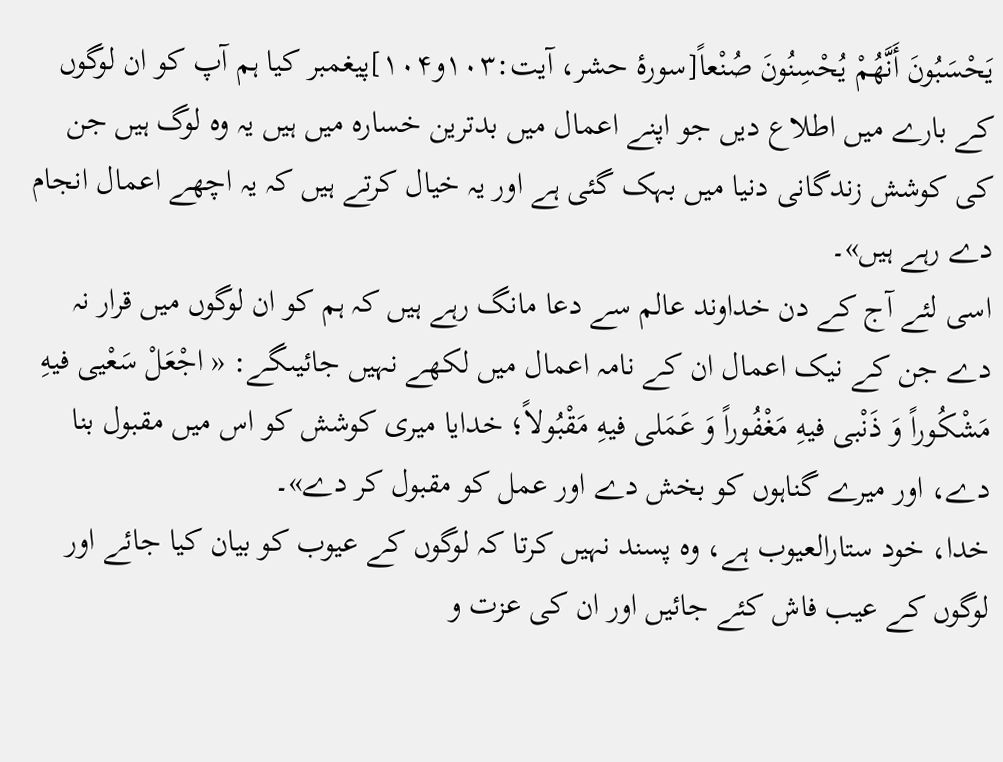يَحْسَبُونَ أَنَّهُمْ يُحْسِنُونَ صُنْعاً[سورۂ حشر، آیت:۱۰۳و۱۰۴]پیغمبر کیا ہم آپ کو ان لوگوں کے بارے میں اطلاع دیں جو اپنے اعمال میں بدترین خسارہ میں ہیں یہ وہ لوگ ہیں جن کی کوشش زندگانی دنیا میں بہک گئی ہے اور یہ خیال کرتے ہیں کہ یہ اچھے اعمال انجام دے رہے ہیں»۔
اسی لئے آج کے دن خداوند عالم سے دعا مانگ رہے ہیں کہ ہم کو ان لوگوں میں قرار نہ دے جن کے نیک اعمال ان کے نامہ اعمال میں لکھے نہیں جائیںگے: « اجْعَلْ سَعْیى فیهِ مَشْكُوراً وَ ذَنْبى فیهِ مَغْفُوراً وَ عَمَلى فیهِ مَقْبُولاً؛ خدایا میری کوشش کو اس میں مقبول بنا دے، اور میرے گناہوں کو بخش دے اور عمل کو مقبول کر دے»۔
خدا، خود ستارالعیوب ہے، وہ پسند نہیں کرتا کہ لوگوں کے عیوب کو بیان کیا جائے اور لوگوں کے عیب فاش کئے جائیں اور ان کی عزت و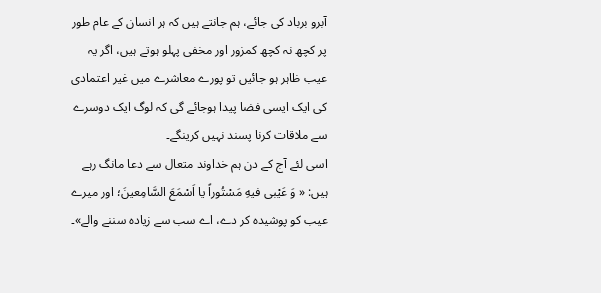آبرو برباد کی جائے، ہم جانتے ہیں کہ ہر انسان کے عام طور پر کچھ نہ کچھ کمزور اور مخفی پہلو ہوتے ہیں، اگر یہ عیب ظاہر ہو جائیں تو پورے معاشرے میں غیر اعتمادی کی ایک ایسی فضا پیدا ہوجائے گی کہ لوگ ایک دوسرے سے ملاقات کرنا پسند نہیں کرینگے۔
اسی لئے آج کے دن ہم خداوند متعال سے دعا مانگ رہے ہیں: « وَ عَیْبى فیهِ مَسْتُوراً یا اَسْمَعَ السَّامِعینَ؛ اور میرے عیب کو پوشیدہ کر دے، اے سب سے زیادہ سننے والے»۔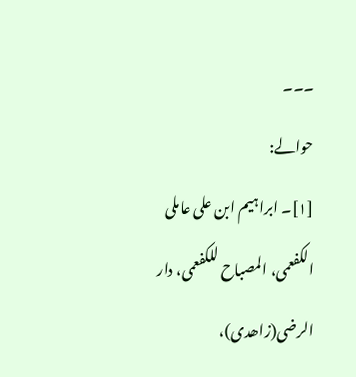۔۔۔
حوالے:
[۱]۔ ابراہیم ابن علی عاملی الکفعمی، المصباح للکفعمی، دار الرضی(زاھدی)،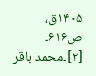۱۴۰۵ق، ص۶۱۶۔
[۲]۔محمد باقر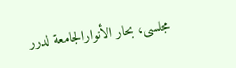مجلسى، بحار الأنوارالجامعة لدرر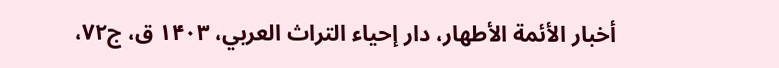أخبار الأئمة الأطهار، دار إحياء التراث العربي، ۱۴۰۳ ق، ج۷۲،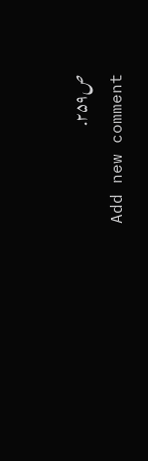ص۲۵۹.
Add new comment